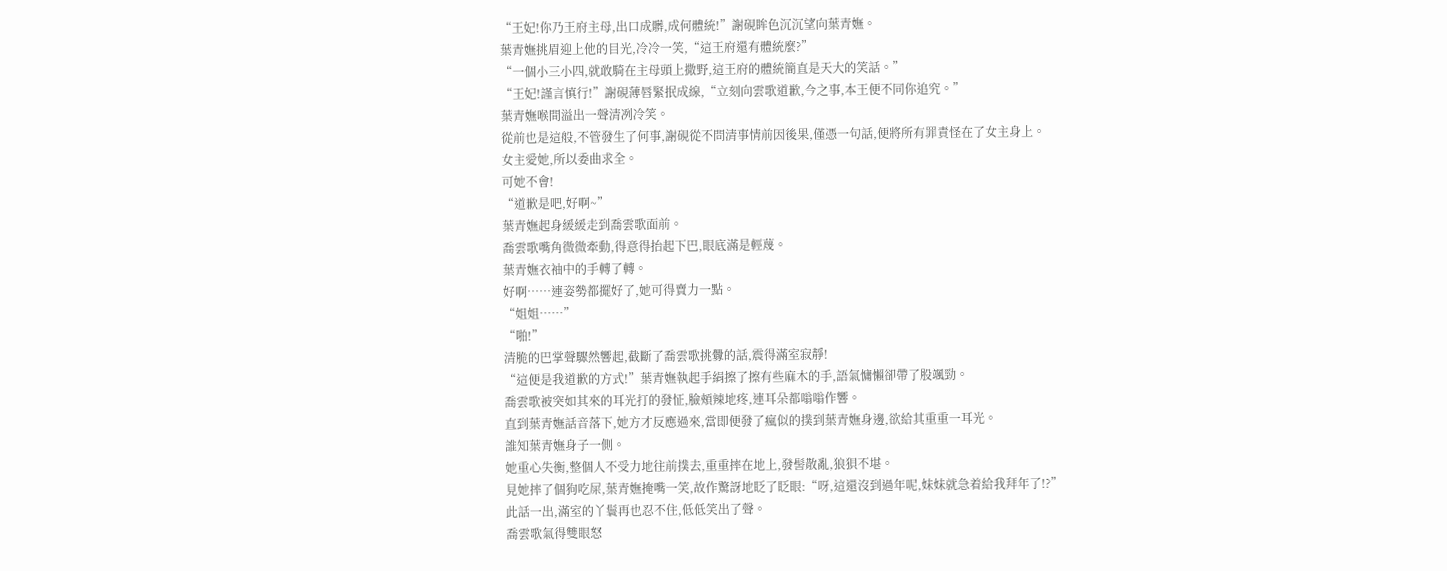“王妃!你乃王府主母,出口成髒,成何體統!”謝硯眸色沉沉望向葉青嫵。
葉青嫵挑眉迎上他的目光,冷冷一笑,“這王府還有體統麼?”
“一個小三小四,就敢騎在主母頭上撒野,這王府的體統簡直是天大的笑話。”
“王妃!謹言慎行!”謝硯薄唇緊抿成線,“立刻向雲歌道歉,今之事,本王便不同你追究。”
葉青嫵喉間溢出一聲清冽冷笑。
從前也是這般,不管發生了何事,謝硯從不問清事情前因後果,僅憑一句話,便將所有罪責怪在了女主身上。
女主愛她,所以委曲求全。
可她不會!
“道歉是吧,好啊~”
葉青嫵起身緩緩走到喬雲歌面前。
喬雲歌嘴角微微牽動,得意得抬起下巴,眼底滿是輕蔑。
葉青嫵衣袖中的手轉了轉。
好啊……連姿勢都擺好了,她可得賣力一點。
“姐姐……”
“啪!”
清脆的巴掌聲驟然響起,截斷了喬雲歌挑釁的話,震得滿室寂靜!
“這便是我道歉的方式!”葉青嫵執起手絹擦了擦有些麻木的手,語氣慵懶卻帶了股颯勁。
喬雲歌被突如其來的耳光打的發怔,臉頰辣地疼,連耳朵都嗡嗡作響。
直到葉青嫵話音落下,她方才反應過來,當即便發了瘋似的撲到葉青嫵身邊,欲給其重重一耳光。
誰知葉青嫵身子一側。
她重心失衡,整個人不受力地往前撲去,重重摔在地上,發髻散亂,狼狽不堪。
見她摔了個狗吃屎,葉青嫵掩嘴一笑,故作驚訝地眨了眨眼:“呀,這還沒到過年呢,妹妹就急着給我拜年了!?”
此話一出,滿室的丫鬟再也忍不住,低低笑出了聲。
喬雲歌氣得雙眼怒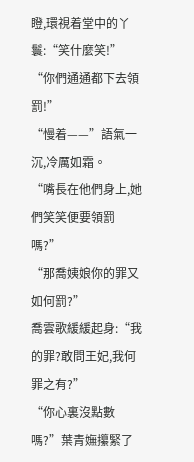瞪,環視着堂中的丫鬟:“笑什麼笑!”
“你們通通都下去領罰!”
“慢着——”語氣一沉,冷厲如霜。
“嘴長在他們身上,她們笑笑便要領罰嗎?”
“那喬姨娘你的罪又如何罰?”
喬雲歌緩緩起身:“我的罪?敢問王妃,我何罪之有?”
“你心裏沒點數嗎?”葉青嫵攥緊了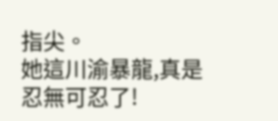指尖。
她這川渝暴龍,真是忍無可忍了!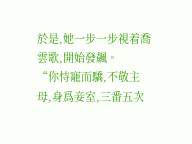於是,她一步一步視着喬雲歌,開始發飆。
“你恃寵而驕,不敬主母,身爲妾室,三番五次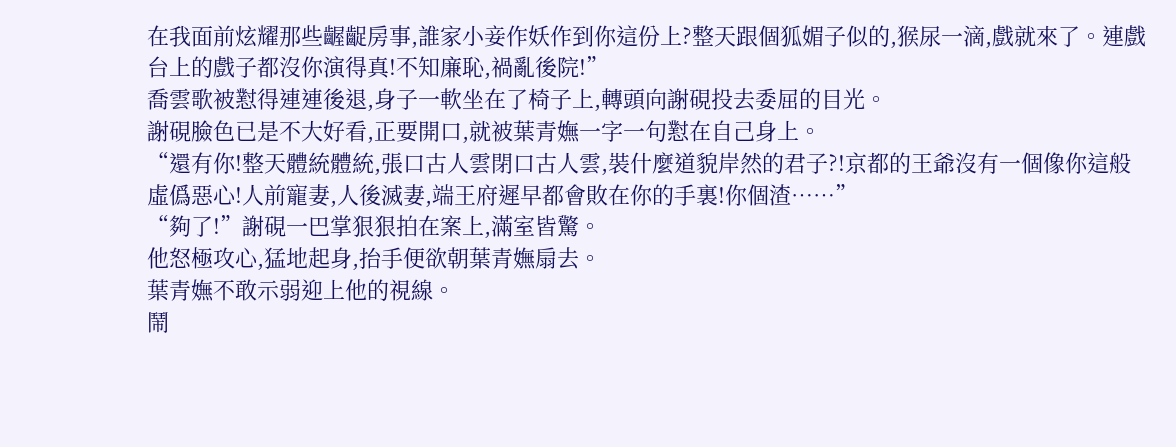在我面前炫耀那些齷齪房事,誰家小妾作妖作到你這份上?整天跟個狐媚子似的,猴尿一滴,戲就來了。連戲台上的戲子都沒你演得真!不知廉恥,禍亂後院!”
喬雲歌被懟得連連後退,身子一軟坐在了椅子上,轉頭向謝硯投去委屈的目光。
謝硯臉色已是不大好看,正要開口,就被葉青嫵一字一句懟在自己身上。
“還有你!整天體統體統,張口古人雲閉口古人雲,裝什麼道貌岸然的君子?!京都的王爺沒有一個像你這般虛僞惡心!人前寵妻,人後滅妻,端王府遲早都會敗在你的手裏!你個渣……”
“夠了!”謝硯一巴掌狠狠拍在案上,滿室皆驚。
他怒極攻心,猛地起身,抬手便欲朝葉青嫵扇去。
葉青嫵不敢示弱迎上他的視線。
鬧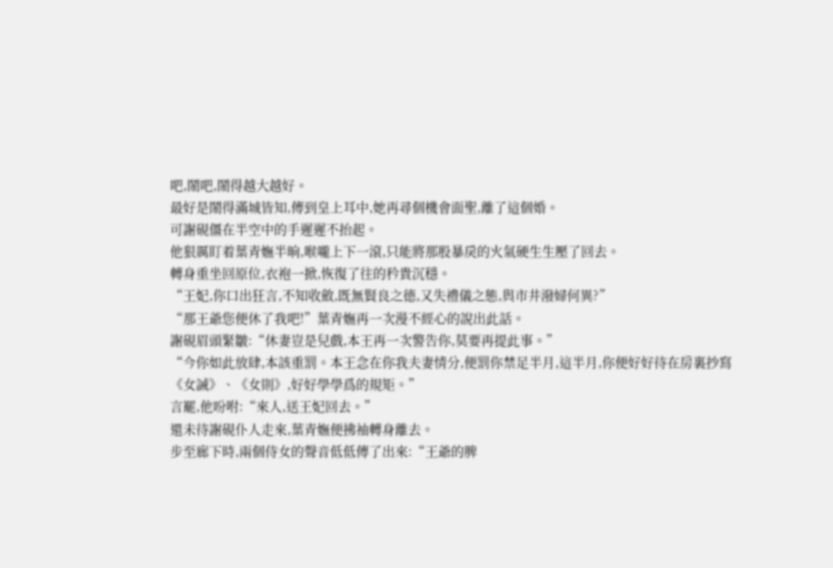吧,鬧吧,鬧得越大越好。
最好是鬧得滿城皆知,傳到皇上耳中,她再尋個機會面聖,離了這個婚。
可謝硯僵在半空中的手遲遲不抬起。
他狠厲盯着葉青嫵半晌,喉嚨上下一滾,只能將那股暴戾的火氣硬生生壓了回去。
轉身重坐回原位,衣袍一掀,恢復了往的矜貴沉穩。
“王妃,你口出狂言,不知收斂,既無賢良之德,又失禮儀之態,與市井潑婦何異?”
“那王爺您便休了我吧!”葉青嫵再一次漫不經心的說出此話。
謝硯眉頭緊皺:“休妻豈是兒戲,本王再一次警告你,莫要再提此事。”
“今你如此放肆,本該重罰。本王念在你我夫妻情分,便罰你禁足半月,這半月,你便好好待在房裏抄寫《女誡》、《女則》,好好學學爲的規矩。”
言罷,他吩咐:“來人,送王妃回去。”
還未待謝硯仆人走來,葉青嫵便拂袖轉身離去。
步至廊下時,兩個侍女的聲音低低傳了出來:“王爺的脾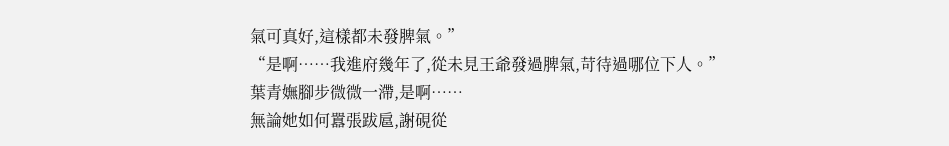氣可真好,這樣都未發脾氣。”
“是啊……我進府幾年了,從未見王爺發過脾氣,苛待過哪位下人。”
葉青嫵腳步微微一滯,是啊……
無論她如何囂張跋扈,謝硯從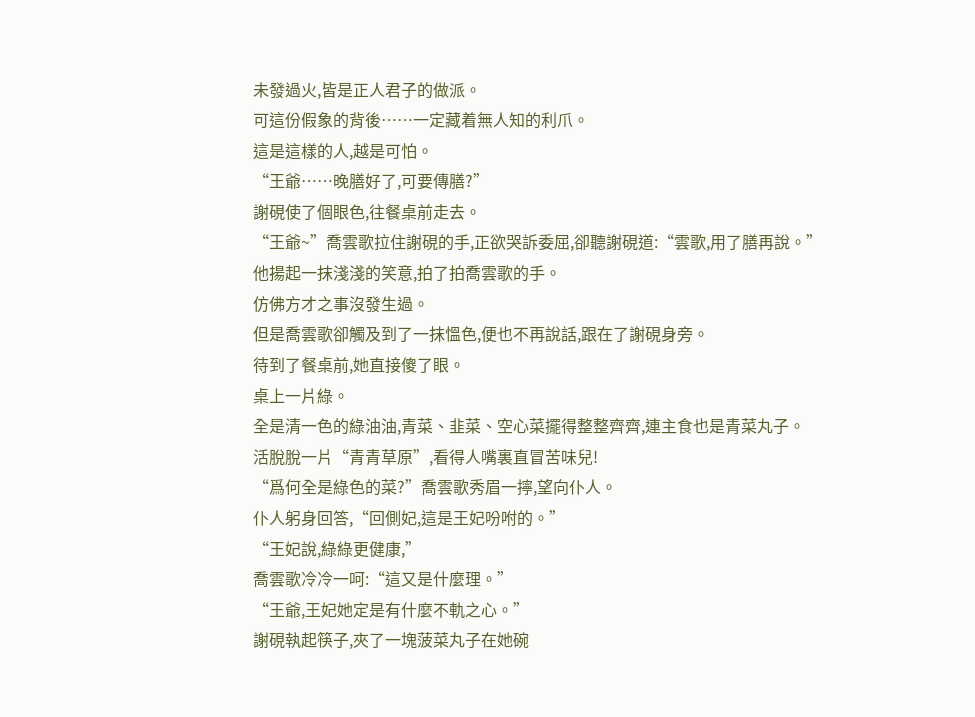未發過火,皆是正人君子的做派。
可這份假象的背後……一定藏着無人知的利爪。
這是這樣的人,越是可怕。
“王爺……晚膳好了,可要傳膳?”
謝硯使了個眼色,往餐桌前走去。
“王爺~”喬雲歌拉住謝硯的手,正欲哭訴委屈,卻聽謝硯道:“雲歌,用了膳再說。”
他揚起一抹淺淺的笑意,拍了拍喬雲歌的手。
仿佛方才之事沒發生過。
但是喬雲歌卻觸及到了一抹慍色,便也不再說話,跟在了謝硯身旁。
待到了餐桌前,她直接傻了眼。
桌上一片綠。
全是清一色的綠油油,青菜、韭菜、空心菜擺得整整齊齊,連主食也是青菜丸子。
活脫脫一片“青青草原”,看得人嘴裏直冒苦味兒!
“爲何全是綠色的菜?”喬雲歌秀眉一擰,望向仆人。
仆人躬身回答,“回側妃,這是王妃吩咐的。”
“王妃說,綠綠更健康,”
喬雲歌冷冷一呵:“這又是什麼理。”
“王爺,王妃她定是有什麼不軌之心。”
謝硯執起筷子,夾了一塊菠菜丸子在她碗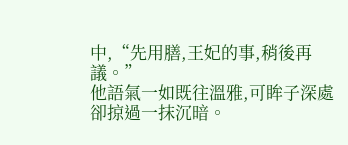中,“先用膳,王妃的事,稍後再議。”
他語氣一如既往溫雅,可眸子深處卻掠過一抹沉暗。